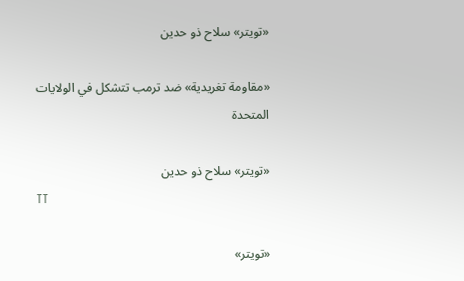«تويتر» سلاح ذو حدين

«مقاومة تغريدية» ضد ترمب تتشكل في الولايات المتحدة

«تويتر» سلاح ذو حدين
TT

«تويتر»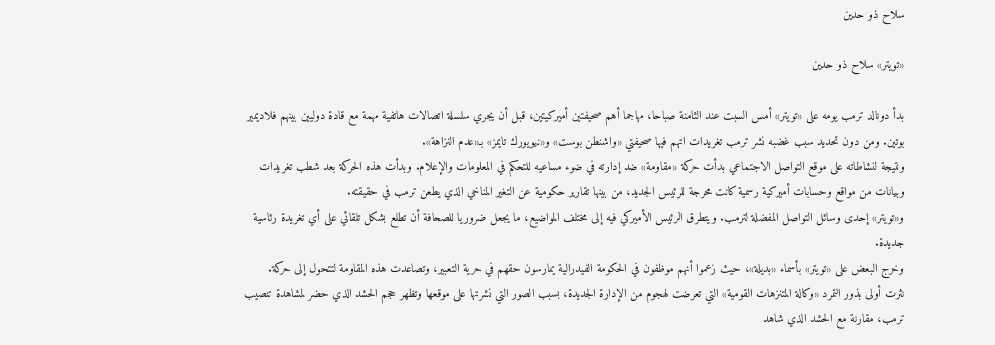سلاح ذو حدين

«تويتر» سلاح ذو حدين

بدأ دونالد ترمب يومه على «تويتر» أمس السبت عند الثامنة صباحا، مهاجما أهم صحيفتين أميركيتين، قبل أن يجري سلسلة اتصالات هاتفية مهمة مع قادة دوليين بينهم فلاديمير بوتين. ومن دون تحديد سبب غضبه نشر ترمب تغريدات اتهم فيها صحيفتي «واشنطن بوست» و«نيويورك تايمز» بـ«عدم النزاهة».
ونتيجة لنشاطاته على موقع التواصل الاجتماعي بدأت حركة «مقاومة» ضد إدارته في ضوء مساعيه للتحكم في المعلومات والإعلام. وبدأت هذه الحركة بعد شطب تغريدات وبيانات من مواقع وحسابات أميركية رسمية كانت محرجة للرئيس الجديد، من بينها تقارير حكومية عن التغير المناخي الذي يطعن ترمب في حقيقته.
و«تويتر» إحدى وسائل التواصل المفضلة لترمب. ويتطرق الرئيس الأميركي فيه إلى مختلف المواضيع، ما يجعل ضروريا للصحافة أن تطلع بشكل تلقائي على أي تغريدة رئاسية جديدة.
وخرج البعض على «تويتر» بأسماء «بديلة»، حيث زعموا أنهم موظفون في الحكومة الفيدرالية يمارسون حقهم في حرية التعبير، وتصاعدت هذه المقاومة لتتحول إلى حركة.
نثرت أولى بذور التمرد «وكالة المتنزهات القومية» التي تعرضت لهجوم من الإدارة الجديدة، بسبب الصور التي نشرتها على موقعها وتظهر حجم الحشد الذي حضر لمشاهدة تنصيب ترمب، مقارنة مع الحشد الذي شاهد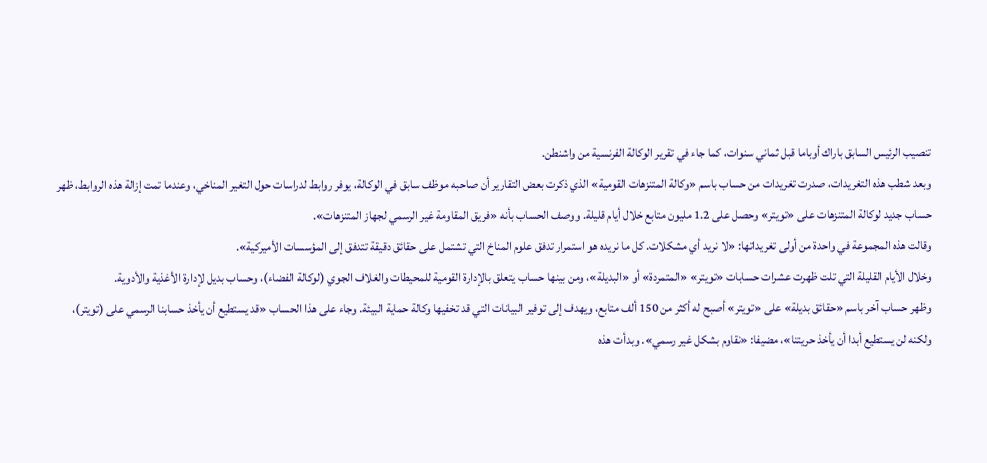تنصيب الرئيس السابق باراك أوباما قبل ثماني سنوات، كما جاء في تقرير الوكالة الفرنسية من واشنطن.
وبعد شطب هذه التغريدات، صدرت تغريدات من حساب باسم «وكالة المتنزهات القومية» الذي ذكرت بعض التقارير أن صاحبه موظف سابق في الوكالة، يوفر روابط لدراسات حول التغير المناخي، وعندما تمت إزالة هذه الروابط، ظهر حساب جديد لوكالة المتنزهات على «تويتر» وحصل على 1.2 مليون متابع خلال أيام قليلة. ووصف الحساب بأنه «فريق المقاومة غير الرسمي لجهاز المتنزهات».
وقالت هذه المجموعة في واحدة من أولى تغريداتها: «لا نريد أي مشكلات. كل ما نريده هو استمرار تدفق علوم المناخ التي تشتمل على حقائق دقيقة تتدفق إلى المؤسسات الأميركية».
وخلال الأيام القليلة التي تلت ظهرت عشرات حسابات «تويتر» «المتمردة» أو «البديلة»، ومن بينها حساب يتعلق بالإدارة القومية للمحيطات والغلاف الجوي (لوكالة الفضاء)، وحساب بديل لإدارة الأغذية والأدوية.
وظهر حساب آخر باسم «حقائق بديلة» على «تويتر» أصبح له أكثر من 150 ألف متابع، ويهدف إلى توفير البيانات التي قد تخفيها وكالة حماية البيئة. وجاء على هذا الحساب «قد يستطيع أن يأخذ حسابنا الرسمي على (تويتر)، ولكنه لن يستطيع أبدا أن يأخذ حريتنا»، مضيفا: «نقاوم بشكل غير رسمي». وبدأت هذه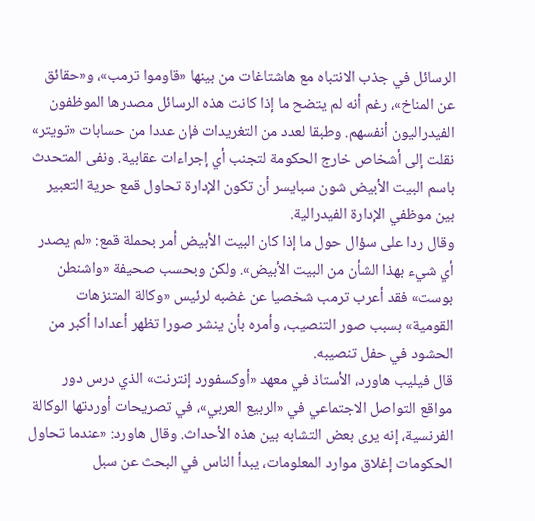الرسائل في جذب الانتباه مع هاشتاغات من بينها «قاوموا ترمب»، و«حقائق عن المناخ»، رغم أنه لم يتضح ما إذا كانت هذه الرسائل مصدرها الموظفون الفيدراليون أنفسهم. وطبقا لعدد من التغريدات فإن عددا من حسابات «تويتر» نقلت إلى أشخاص خارج الحكومة لتجنب أي إجراءات عقابية. ونفى المتحدث باسم البيت الأبيض شون سبايسر أن تكون الإدارة تحاول قمع حرية التعبير بين موظفي الإدارة الفيدرالية.
وقال ردا على سؤال حول ما إذا كان البيت الأبيض أمر بحملة قمع: «لم يصدر أي شيء بهذا الشأن من البيت الأبيض». ولكن وبحسب صحيفة «واشنطن بوست» فقد أعرب ترمب شخصيا عن غضبه لرئيس «وكالة المتنزهات القومية» بسبب صور التنصيب، وأمره بأن ينشر صورا تظهر أعدادا أكبر من الحشود في حفل تنصيبه.
قال فيليب هاورد، الأستاذ في معهد «أوكسفورد إنترنت» الذي درس دور مواقع التواصل الاجتماعي في «الربيع العربي»، في تصريحات أوردتها الوكالة الفرنسية، إنه يرى بعض التشابه بين هذه الأحداث. وقال هاورد: «عندما تحاول الحكومات إغلاق موارد المعلومات، يبدأ الناس في البحث عن سبل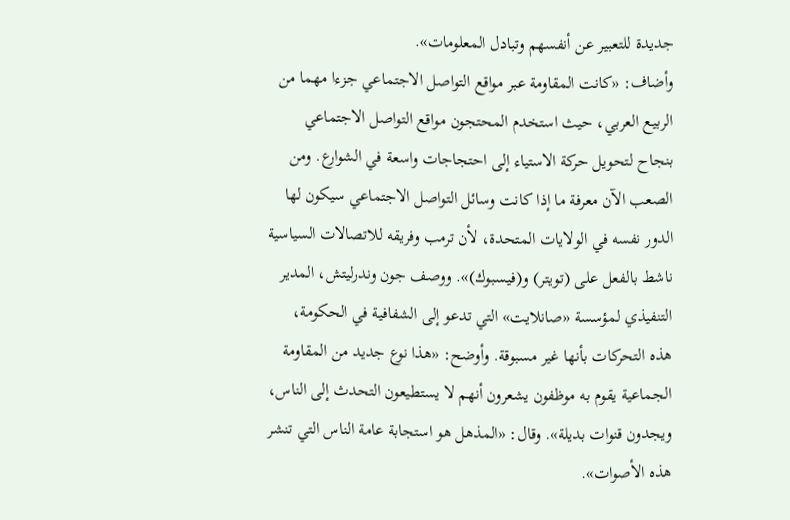جديدة للتعبير عن أنفسهم وتبادل المعلومات».
وأضاف: «كانت المقاومة عبر مواقع التواصل الاجتماعي جزءا مهما من الربيع العربي، حيث استخدم المحتجون مواقع التواصل الاجتماعي بنجاح لتحويل حركة الاستياء إلى احتجاجات واسعة في الشوارع. ومن الصعب الآن معرفة ما إذا كانت وسائل التواصل الاجتماعي سيكون لها الدور نفسه في الولايات المتحدة، لأن ترمب وفريقه للاتصالات السياسية ناشط بالفعل على (تويتر) و(فيسبوك)». ووصف جون وندرليتش، المدير التنفيذي لمؤسسة «صانلايت» التي تدعو إلى الشفافية في الحكومة، هذه التحركات بأنها غير مسبوقة. وأوضح: «هذا نوع جديد من المقاومة الجماعية يقوم به موظفون يشعرون أنهم لا يستطيعون التحدث إلى الناس، ويجدون قنوات بديلة». وقال: «المذهل هو استجابة عامة الناس التي تنشر هذه الأصوات».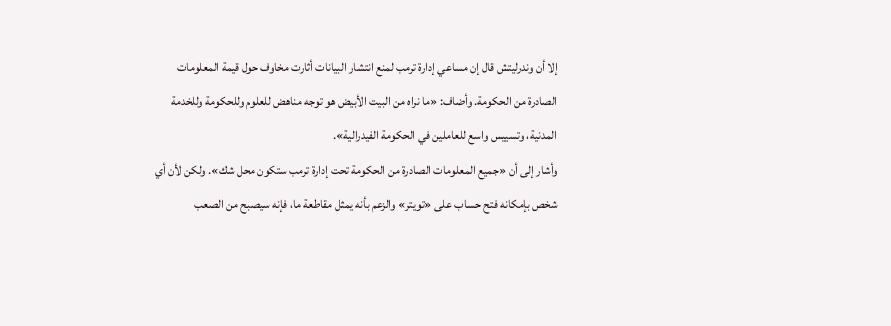إلا أن وندرليتش قال إن مساعي إدارة ترمب لمنع انتشار البيانات أثارت مخاوف حول قيمة المعلومات الصادرة من الحكومة. وأضاف: «ما نراه من البيت الأبيض هو توجه مناهض للعلوم وللحكومة وللخدمة المدنية، وتسييس واسع للعاملين في الحكومة الفيدرالية».
وأشار إلى أن «جميع المعلومات الصادرة من الحكومة تحت إدارة ترمب ستكون محل شك». ولكن لأن أي شخص بإمكانه فتح حساب على «تويتر» والزعم بأنه يمثل مقاطعة ما، فإنه سيصبح من الصعب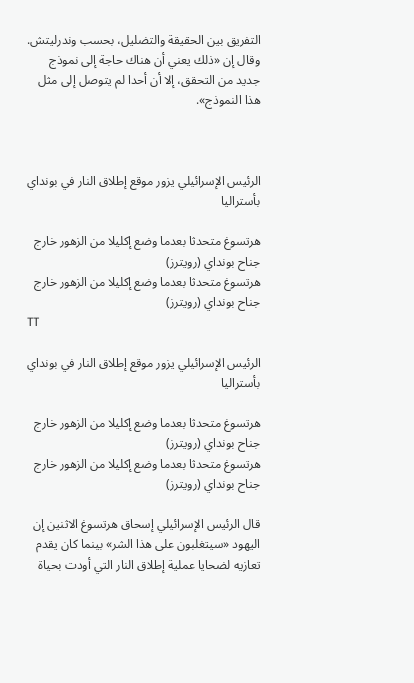التفريق بين الحقيقة والتضليل، بحسب وندرليتش. وقال إن «ذلك يعني أن هناك حاجة إلى نموذج جديد من التحقق، إلا أن أحدا لم يتوصل إلى مثل هذا النموذج».



الرئيس الإسرائيلي يزور موقع إطلاق النار في بونداي بأستراليا

هرتسوغ متحدثا بعدما وضع إكليلا من الزهور خارج جناح بونداي (رويترز)
هرتسوغ متحدثا بعدما وضع إكليلا من الزهور خارج جناح بونداي (رويترز)
TT

الرئيس الإسرائيلي يزور موقع إطلاق النار في بونداي بأستراليا

هرتسوغ متحدثا بعدما وضع إكليلا من الزهور خارج جناح بونداي (رويترز)
هرتسوغ متحدثا بعدما وضع إكليلا من الزهور خارج جناح بونداي (رويترز)

قال الرئيس الإسرائيلي إسحاق هرتسوغ الاثنين إن اليهود «سيتغلبون على هذا الشر» بينما كان يقدم تعازيه لضحايا عملية إطلاق النار التي أودت بحياة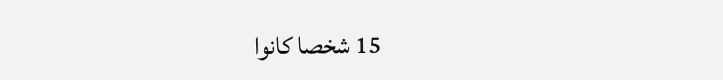15 شخصا كانوا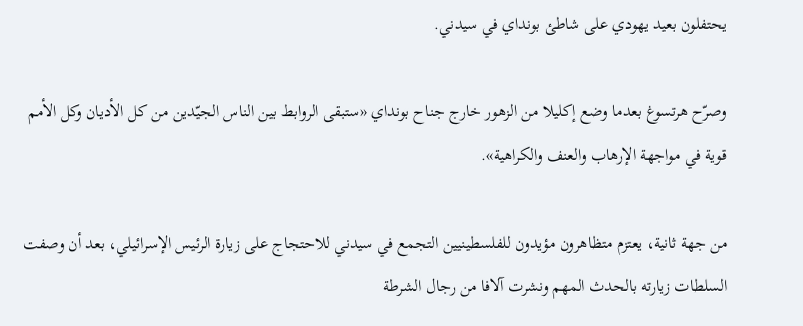يحتفلون بعيد يهودي على شاطئ بونداي في سيدني.

وصرّح هرتسوغ بعدما وضع إكليلا من الزهور خارج جناح بونداي «ستبقى الروابط بين الناس الجيّدين من كل الأديان وكل الأمم قوية في مواجهة الإرهاب والعنف والكراهية».

من جهة ثانية، يعتزم متظاهرون مؤيدون للفلسطينيين التجمع في سيدني للاحتجاج على زيارة الرئيس الإسرائيلي، بعد أن وصفت السلطات زيارته بالحدث المهم ونشرت آلافا من رجال الشرطة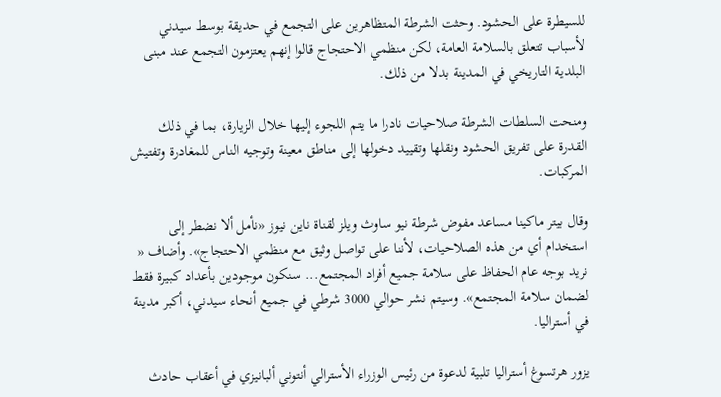للسيطرة على الحشود. وحثت الشرطة المتظاهرين على التجمع في حديقة بوسط سيدني لأسباب تتعلق بالسلامة العامة، لكن منظمي الاحتجاج قالوا إنهم يعتزمون التجمع عند مبنى البلدية التاريخي في المدينة بدلا من ذلك.

ومنحت السلطات الشرطة صلاحيات نادرا ما يتم اللجوء إليها خلال الزيارة، بما في ذلك القدرة على تفريق الحشود ونقلها وتقييد دخولها إلى مناطق معينة وتوجيه الناس للمغادرة وتفتيش المركبات.

وقال بيتر ماكينا مساعد مفوض شرطة نيو ساوث ويلز لقناة ناين نيوز «نأمل ألا نضطر إلى استخدام أي من هذه الصلاحيات، لأننا على تواصل وثيق مع منظمي الاحتجاج». وأضاف « نريد بوجه عام الحفاظ على سلامة جميع أفراد المجتمع... سنكون موجودين بأعداد كبيرة فقط لضمان سلامة المجتمع». وسيتم نشر حوالي 3000 شرطي في جميع أنحاء سيدني، أكبر مدينة في أستراليا.

يزور هرتسوغ أستراليا تلبية لدعوة من رئيس الوزراء الأسترالي أنتوني ألبانيزي في أعقاب حادث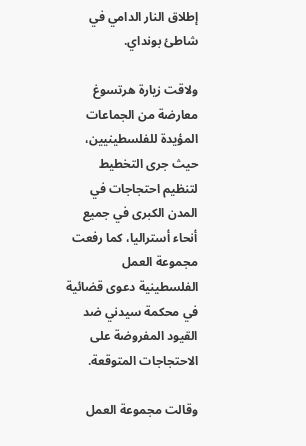إطلاق النار الدامي في شاطئ بونداي.

ولاقت زيارة هرتسوغ معارضة من الجماعات المؤيدة للفلسطينيين، حيث جرى التخطيط لتنظيم احتجاجات في المدن الكبرى في جميع أنحاء أستراليا، كما رفعت مجموعة العمل الفلسطينية دعوى قضائية في محكمة سيدني ضد القيود المفروضة على الاحتجاجات المتوقعة.

وقالت مجموعة العمل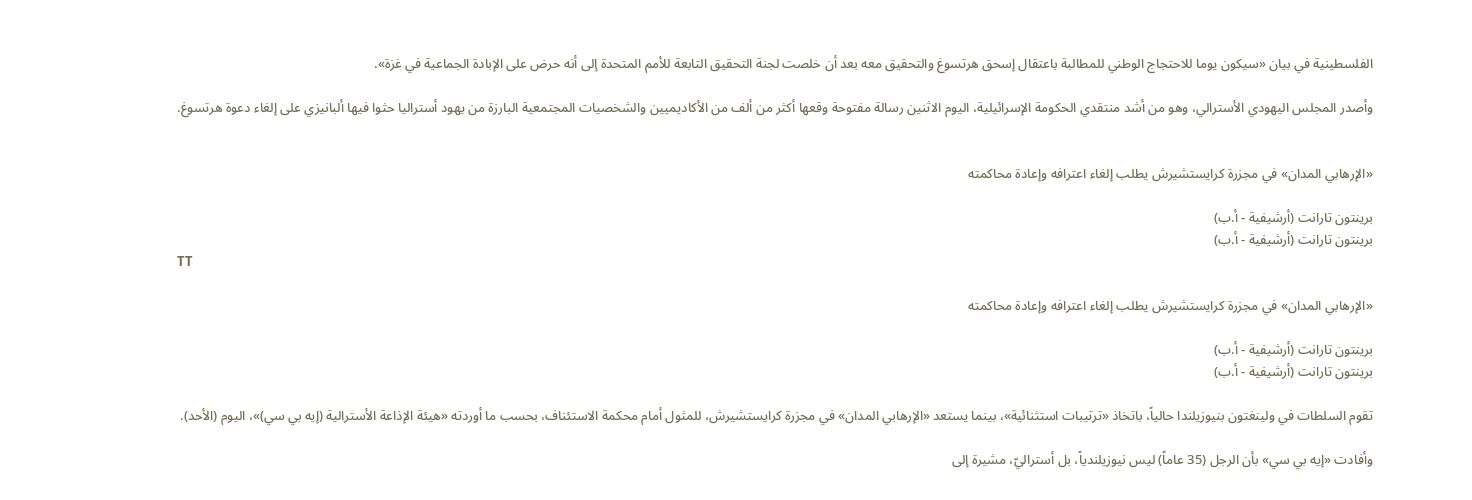الفلسطينية في بيان «سيكون يوما للاحتجاج الوطني للمطالبة باعتقال إسحق هرتسوغ والتحقيق معه بعد أن خلصت لجنة التحقيق التابعة للأمم المتحدة إلى أنه حرض على الإبادة الجماعية في غزة».

وأصدر المجلس اليهودي الأسترالي، وهو من أشد منتقدي الحكومة الإسرائيلية، اليوم الاثنين رسالة مفتوحة وقعها أكثر من ألف من الأكاديميين والشخصيات المجتمعية البارزة من يهود أستراليا حثوا فيها ألبانيزي على إلغاء دعوة هرتسوغ.


«الإرهابي المدان» في مجزرة كرايستشيرش يطلب إلغاء اعترافه وإعادة محاكمته

برينتون تارانت (أرشيفية - أ.ب)
برينتون تارانت (أرشيفية - أ.ب)
TT

«الإرهابي المدان» في مجزرة كرايستشيرش يطلب إلغاء اعترافه وإعادة محاكمته

برينتون تارانت (أرشيفية - أ.ب)
برينتون تارانت (أرشيفية - أ.ب)

تقوم السلطات في ولينغتون بنيوزيلندا حالياً، باتخاذ «ترتيبات استثنائية»، بينما يستعد «الإرهابي المدان» في مجزرة كرايستشيرش، للمثول أمام محكمة الاستئناف، بحسب ما أوردته «هيئة الإذاعة الأسترالية (إيه بي سي)»، اليوم (الأحد).

وأفادت «إيه بي سي» بأن الرجل (35 عاماً) ليس نيوزيلندياً، بل أستراليّ، مشيرة إلى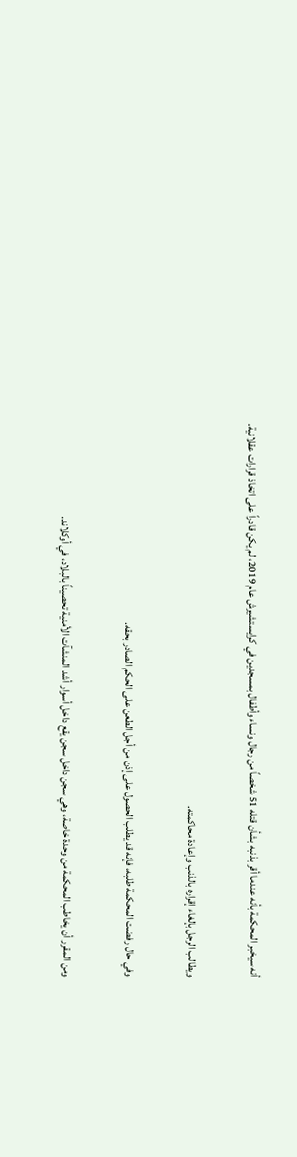أنه سيخبر المحكمة بأنه عندما أقر بذنبه بشأن قتله 51 شخصاً من رجال ونساء وأطفال بمسجدين في كرايستشيرش عام 2019، لم يكن قادراً على اتخاذ قرارات عقلانية.

ويطالب الرجل بإلغاء إقراره بالذنب وإعادة محاكمته.

وفي حال رفضت المحكمة طلبه، فإنه قد يطلب الحصول على إذن من أجل الطعن على الحكم الصادر بحقه.

ومن المقرر أن يخاطب المحكمة من وحدة خاصة، وهي سجن داخل سجن يقع داخل أسوار أشد المنشآت الأمنية تحصيناً بالبلاد، في أوكلاند.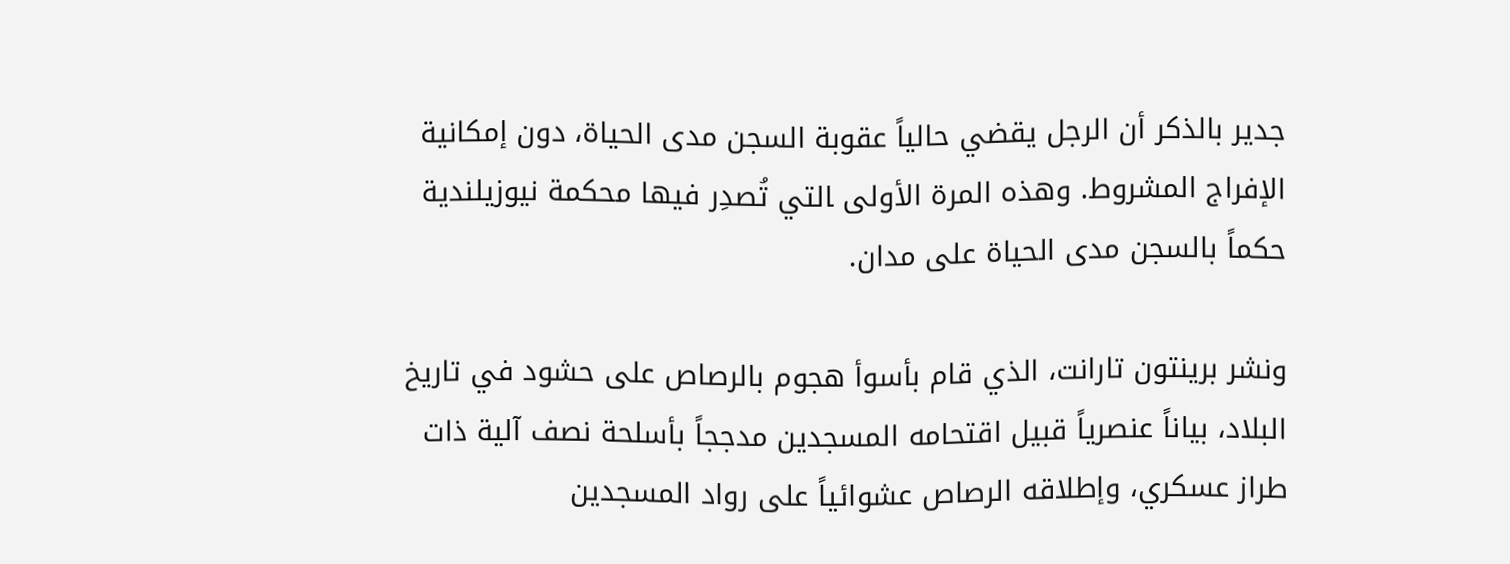جدير بالذكر أن الرجل يقضي حالياً عقوبة السجن مدى الحياة، دون إمكانية الإفراج المشروط. وهذه المرة الأولى ‍التي تُصدِر فيها محكمة نيوزيلندية حكماً بالسجن مدى الحياة على مدان.

ونشر ‌برينتون تارانت، الذي قام بأسوأ هجوم بالرصاص على حشود في تاريخ البلاد، بياناً عنصرياً قبيل اقتحامه المسجدين مدججاً بأسلحة نصف آلية ذات طراز عسكري، وإطلاقه الرصاص عشوائياً على رواد المسجدين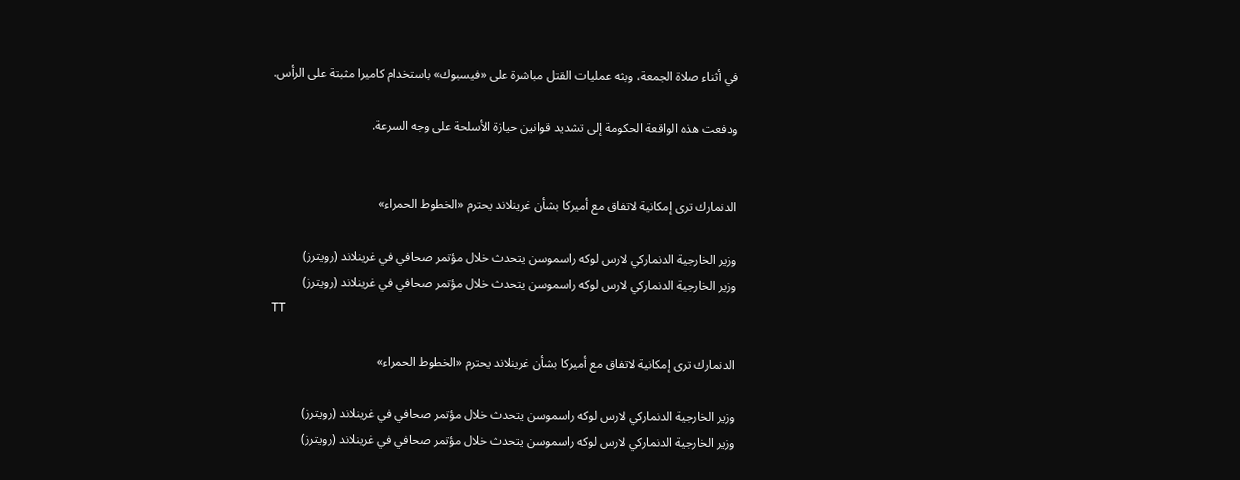في أثناء صلاة الجمعة، وبثه عمليات القتل مباشرة على «فيسبوك» باستخدام كاميرا مثبتة على الرأس.

ودفعت هذه الواقعة الحكومة إلى تشديد قوانين حيازة الأسلحة ‌على وجه السرعة.


الدنمارك ترى إمكانية لاتفاق مع أميركا بشأن غرينلاند يحترم «الخطوط الحمراء»

وزير الخارجية الدنماركي لارس لوكه راسموسن يتحدث خلال مؤتمر صحافي في غرينلاند (رويترز)
وزير الخارجية الدنماركي لارس لوكه راسموسن يتحدث خلال مؤتمر صحافي في غرينلاند (رويترز)
TT

الدنمارك ترى إمكانية لاتفاق مع أميركا بشأن غرينلاند يحترم «الخطوط الحمراء»

وزير الخارجية الدنماركي لارس لوكه راسموسن يتحدث خلال مؤتمر صحافي في غرينلاند (رويترز)
وزير الخارجية الدنماركي لارس لوكه راسموسن يتحدث خلال مؤتمر صحافي في غرينلاند (رويترز)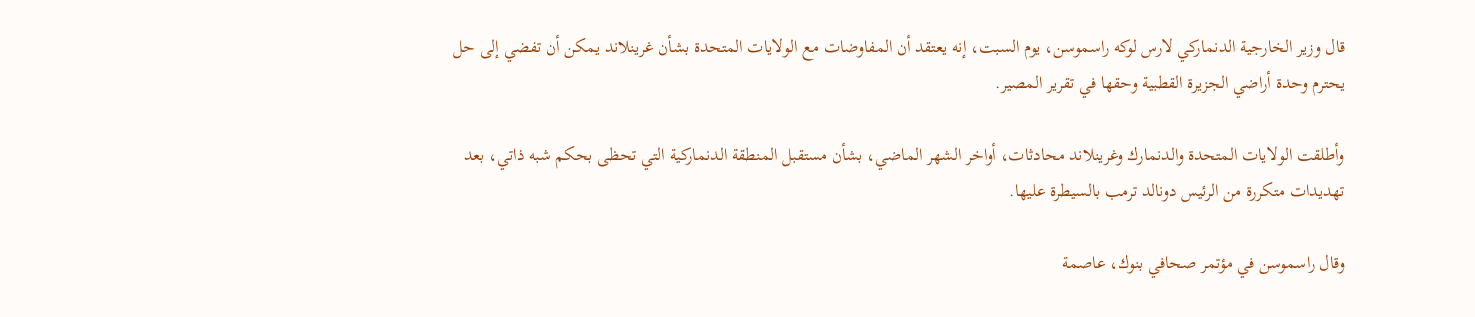قال وزير الخارجية الدنماركي لارس لوكه راسموسن، يوم السبت، إنه يعتقد أن المفاوضات مع الولايات المتحدة بشأن غرينلاند يمكن أن تفضي إلى حل يحترم وحدة أراضي الجزيرة القطبية وحقها في تقرير المصير.

وأطلقت الولايات المتحدة والدنمارك وغرينلاند محادثات، أواخر الشهر الماضي، بشأن مستقبل المنطقة الدنماركية التي تحظى بحكم شبه ذاتي، بعد تهديدات متكررة من الرئيس دونالد ترمب بالسيطرة عليها.

وقال راسموسن في مؤتمر صحافي بنوك، عاصمة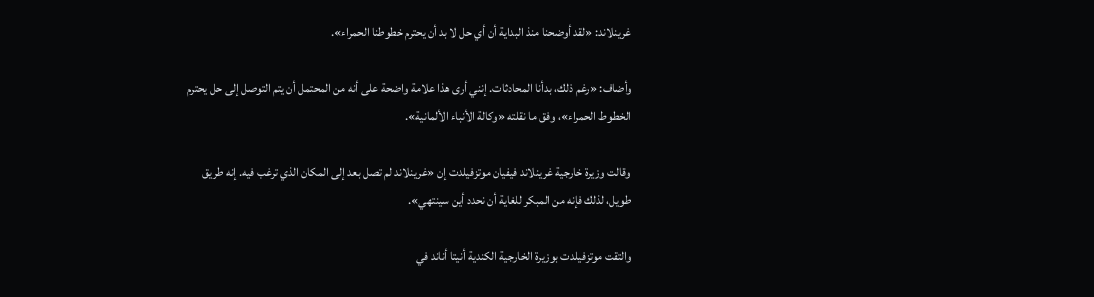غرينلاند: «لقد أوضحنا منذ البداية أن أي حل لا بد أن يحترم خطوطنا الحمراء».

وأضاف: «رغم ذلك، بدأنا المحادثات. إنني أرى هذا علامة واضحة على أنه من المحتمل أن يتم التوصل إلى حل يحترم الخطوط الحمراء»، وفق ما نقلته «وكالة الأنباء الألمانية».

وقالت وزيرة خارجية غرينلاند فيفيان موتزفيلدت إن «غرينلاند لم تصل بعد إلى المكان الذي ترغب فيه. إنه طريق طويل، لذلك فإنه من المبكر للغاية أن نحدد أين سينتهي».

والتقت موتزفيلدت بوزيرة الخارجية الكندية أنيتا أناند في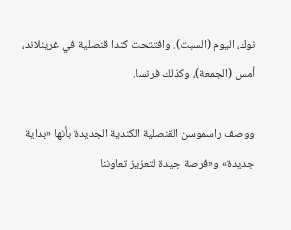نوك، اليوم (السبت). وافتتحت كندا قنصلية في غرينلاند، أمس (الجمعة)، وكذلك فرنسا.

ووصف راسموسن القنصلية الكندية الجديدة بأنها «بداية جديدة» و«فرصة جيدة لتعزيز تعاوننا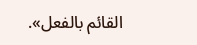القائم بالفعل».